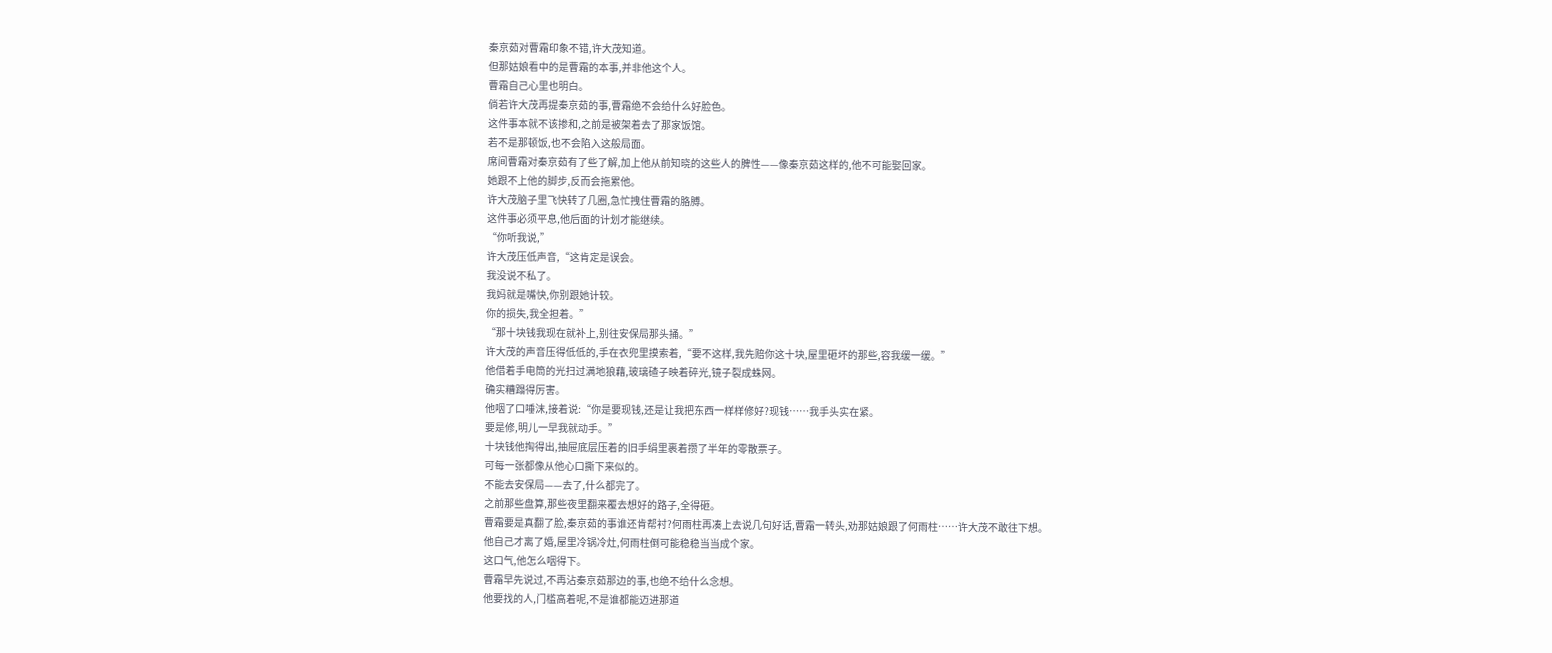秦京茹对曹霜印象不错,许大茂知道。
但那姑娘看中的是曹霜的本事,并非他这个人。
曹霜自己心里也明白。
倘若许大茂再提秦京茹的事,曹霜绝不会给什么好脸色。
这件事本就不该掺和,之前是被架着去了那家饭馆。
若不是那顿饭,也不会陷入这般局面。
席间曹霜对秦京茹有了些了解,加上他从前知晓的这些人的脾性——像秦京茹这样的,他不可能娶回家。
她跟不上他的脚步,反而会拖累他。
许大茂脑子里飞快转了几圈,急忙拽住曹霜的胳膊。
这件事必须平息,他后面的计划才能继续。
“你听我说,”
许大茂压低声音,“这肯定是误会。
我没说不私了。
我妈就是嘴快,你别跟她计较。
你的损失,我全担着。”
“那十块钱我现在就补上,别往安保局那头捅。”
许大茂的声音压得低低的,手在衣兜里摸索着,“要不这样,我先赔你这十块,屋里砸坏的那些,容我缓一缓。”
他借着手电筒的光扫过满地狼藉,玻璃碴子映着碎光,镜子裂成蛛网。
确实糟蹋得厉害。
他咽了口唾沫,接着说:“你是要现钱,还是让我把东西一样样修好?现钱……我手头实在紧。
要是修,明儿一早我就动手。”
十块钱他掏得出,抽屉底层压着的旧手绢里裹着攒了半年的零散票子。
可每一张都像从他心口撕下来似的。
不能去安保局——去了,什么都完了。
之前那些盘算,那些夜里翻来覆去想好的路子,全得砸。
曹霜要是真翻了脸,秦京茹的事谁还肯帮衬?何雨柱再凑上去说几句好话,曹霜一转头,劝那姑娘跟了何雨柱……许大茂不敢往下想。
他自己才离了婚,屋里冷锅冷灶,何雨柱倒可能稳稳当当成个家。
这口气,他怎么咽得下。
曹霜早先说过,不再沾秦京茹那边的事,也绝不给什么念想。
他要找的人,门槛高着呢,不是谁都能迈进那道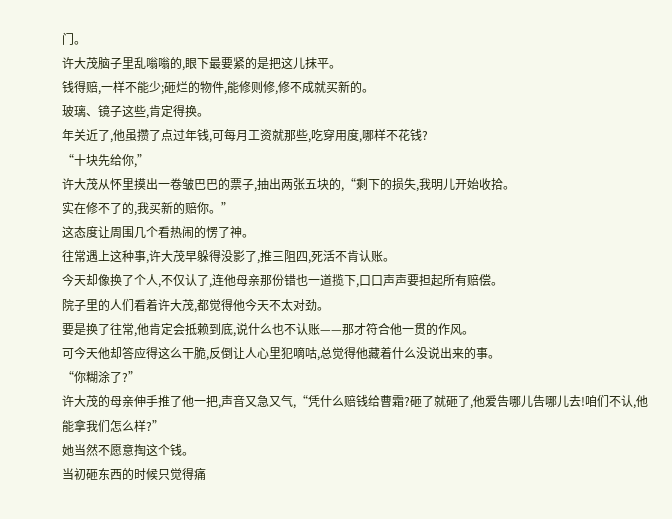门。
许大茂脑子里乱嗡嗡的,眼下最要紧的是把这儿抹平。
钱得赔,一样不能少;砸烂的物件,能修则修,修不成就买新的。
玻璃、镜子这些,肯定得换。
年关近了,他虽攒了点过年钱,可每月工资就那些,吃穿用度,哪样不花钱?
“十块先给你,”
许大茂从怀里摸出一卷皱巴巴的票子,抽出两张五块的,“剩下的损失,我明儿开始收拾。
实在修不了的,我买新的赔你。”
这态度让周围几个看热闹的愣了神。
往常遇上这种事,许大茂早躲得没影了,推三阻四,死活不肯认账。
今天却像换了个人,不仅认了,连他母亲那份错也一道揽下,口口声声要担起所有赔偿。
院子里的人们看着许大茂,都觉得他今天不太对劲。
要是换了往常,他肯定会抵赖到底,说什么也不认账——那才符合他一贯的作风。
可今天他却答应得这么干脆,反倒让人心里犯嘀咕,总觉得他藏着什么没说出来的事。
“你糊涂了?”
许大茂的母亲伸手推了他一把,声音又急又气,“凭什么赔钱给曹霜?砸了就砸了,他爱告哪儿告哪儿去!咱们不认,他能拿我们怎么样?”
她当然不愿意掏这个钱。
当初砸东西的时候只觉得痛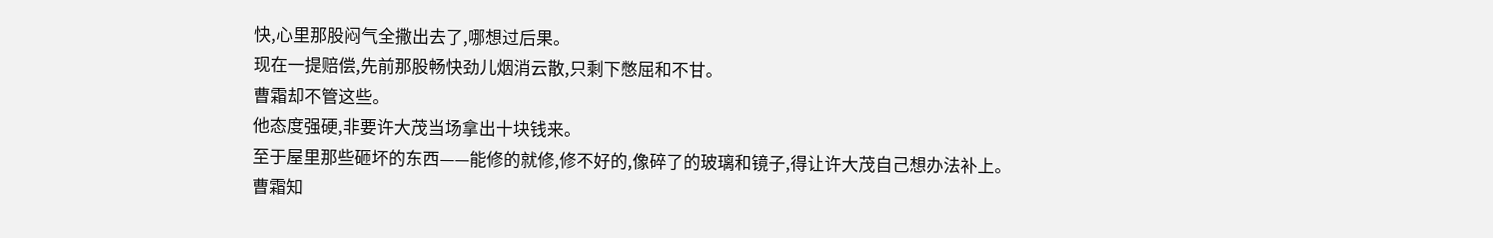快,心里那股闷气全撒出去了,哪想过后果。
现在一提赔偿,先前那股畅快劲儿烟消云散,只剩下憋屈和不甘。
曹霜却不管这些。
他态度强硬,非要许大茂当场拿出十块钱来。
至于屋里那些砸坏的东西——能修的就修,修不好的,像碎了的玻璃和镜子,得让许大茂自己想办法补上。
曹霜知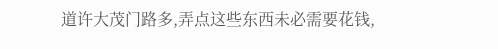道许大茂门路多,弄点这些东西未必需要花钱,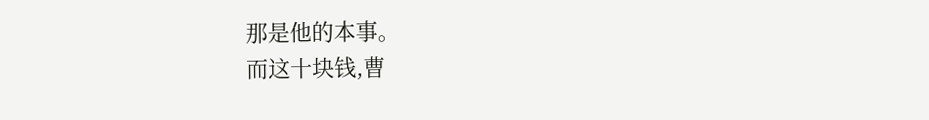那是他的本事。
而这十块钱,曹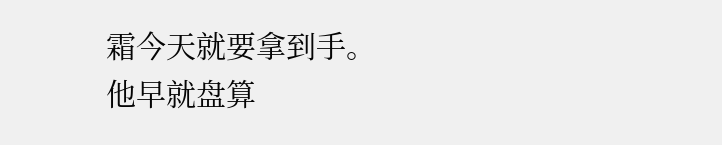霜今天就要拿到手。
他早就盘算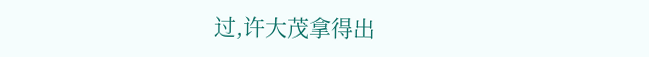过,许大茂拿得出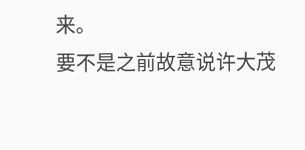来。
要不是之前故意说许大茂